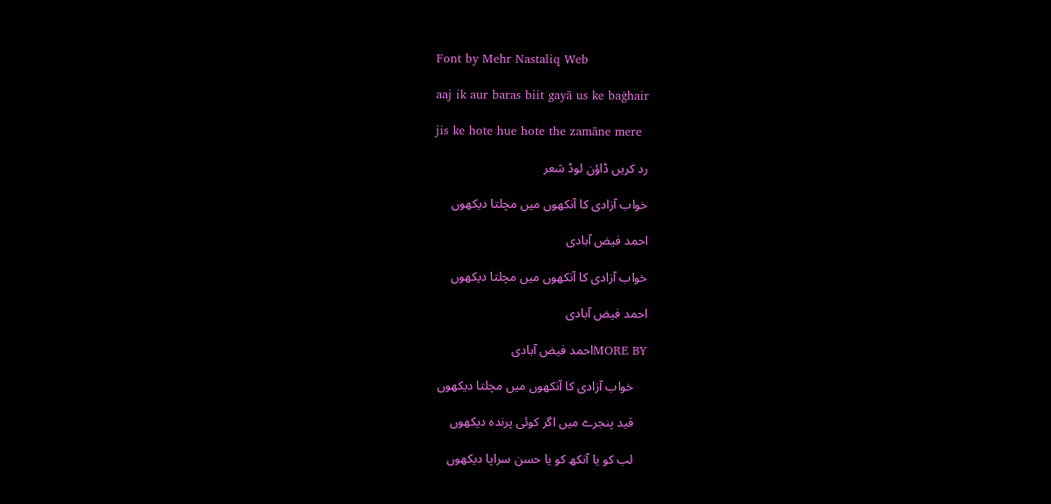Font by Mehr Nastaliq Web

aaj ik aur baras biit gayā us ke baġhair

jis ke hote hue hote the zamāne mere

رد کریں ڈاؤن لوڈ شعر

خواب آزادی کا آنکھوں میں مچلتا دیکھوں

احمد فیض آبادی

خواب آزادی کا آنکھوں میں مچلتا دیکھوں

احمد فیض آبادی

MORE BYاحمد فیض آبادی

    خواب آزادی کا آنکھوں میں مچلتا دیکھوں

    قید پنجرے میں اگر کوئی پرندہ دیکھوں

    لب کو یا آنکھ کو یا حسن سراپا دیکھوں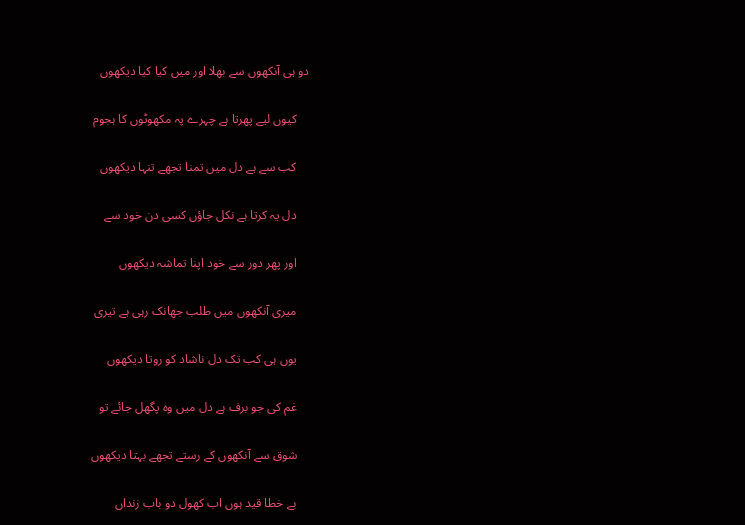دو ہی آنکھوں سے بھلا اور میں کیا کیا دیکھوں

    کیوں لیے پھرتا ہے چہرے پہ مکھوٹوں کا ہجوم

    کب سے ہے دل میں تمنا تجھے تنہا دیکھوں

    دل یہ کرتا ہے نکل جاؤں کسی دن خود سے

    اور پھر دور سے خود اپنا تماشہ دیکھوں

    میری آنکھوں میں طلب جھانک رہی ہے تیری

    یوں ہی کب تک دل ناشاد کو روتا دیکھوں

    غم کی جو برف ہے دل میں وہ پگھل جائے تو

    شوق سے آنکھوں کے رستے تجھے بہتا دیکھوں

    بے خطا قید ہوں اب کھول دو باب زنداں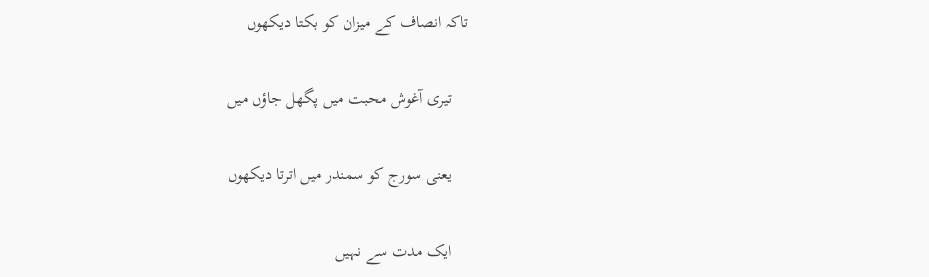تاکہ انصاف کے میزان کو بکتا دیکھوں

    تیری آغوش محبت میں پگھل جاؤں میں

    یعنی سورج کو سمندر میں اترتا دیکھوں

    ایک مدت سے نہیں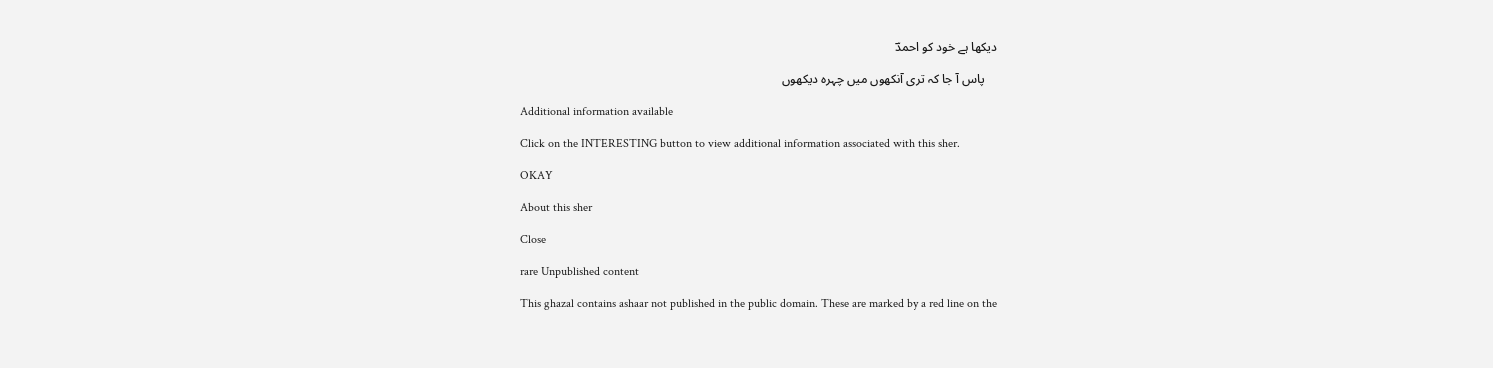دیکھا ہے خود کو احمدؔ

    پاس آ جا کہ تری آنکھوں میں چہرہ دیکھوں

    Additional information available

    Click on the INTERESTING button to view additional information associated with this sher.

    OKAY

    About this sher

    Close

    rare Unpublished content

    This ghazal contains ashaar not published in the public domain. These are marked by a red line on the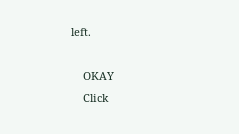left.

    OKAY
    Click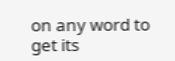on any word to get its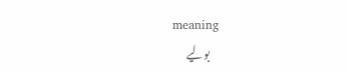meaning
    بولیے